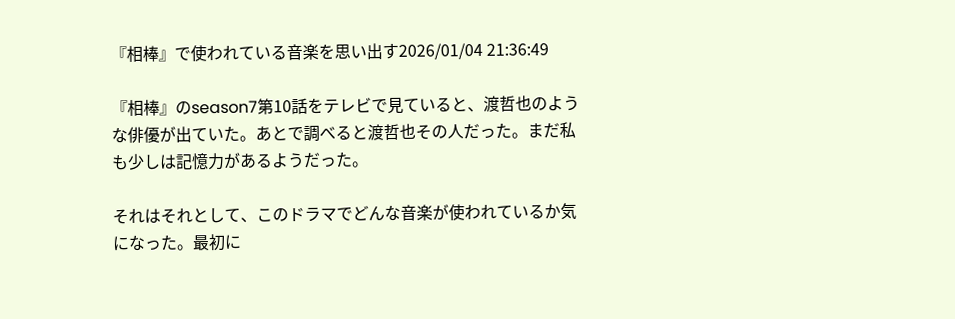『相棒』で使われている音楽を思い出す2026/01/04 21:36:49

『相棒』のseason7第10話をテレビで見ていると、渡哲也のような俳優が出ていた。あとで調べると渡哲也その人だった。まだ私も少しは記憶力があるようだった。

それはそれとして、このドラマでどんな音楽が使われているか気になった。最初に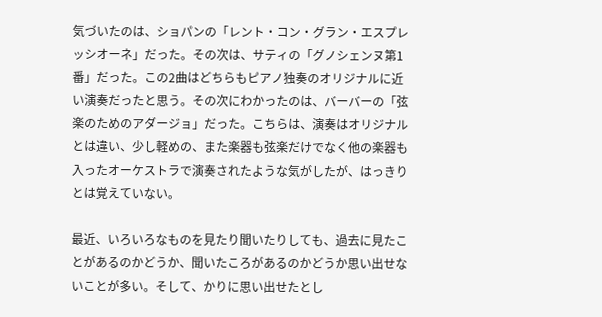気づいたのは、ショパンの「レント・コン・グラン・エスプレッシオーネ」だった。その次は、サティの「グノシェンヌ第1番」だった。この2曲はどちらもピアノ独奏のオリジナルに近い演奏だったと思う。その次にわかったのは、バーバーの「弦楽のためのアダージョ」だった。こちらは、演奏はオリジナルとは違い、少し軽めの、また楽器も弦楽だけでなく他の楽器も入ったオーケストラで演奏されたような気がしたが、はっきりとは覚えていない。

最近、いろいろなものを見たり聞いたりしても、過去に見たことがあるのかどうか、聞いたころがあるのかどうか思い出せないことが多い。そして、かりに思い出せたとし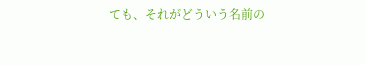ても、それがどういう名前の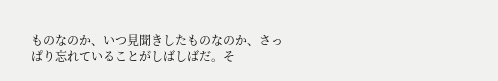ものなのか、いつ見聞きしたものなのか、さっぱり忘れていることがしばしばだ。そ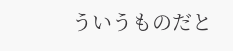ういうものだと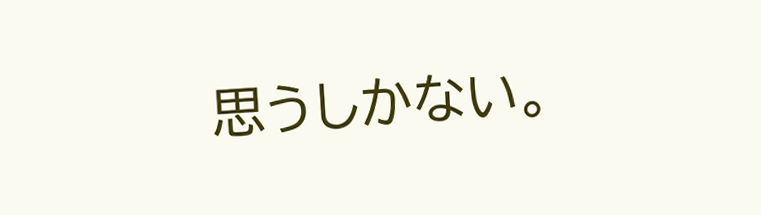思うしかない。